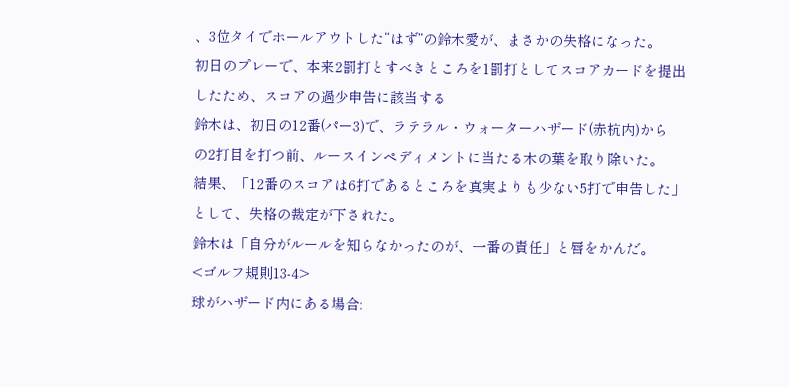、3位タイでホールアウトした“はず”の鈴木愛が、まさかの失格になった。
初日のプレーで、本来2罰打とすべきところを1罰打としてスコアカードを提出
したため、スコアの過少申告に該当する
鈴木は、初日の12番(パー3)で、ラテラル・ウォーターハザード(赤杭内)から
の2打目を打つ前、ルースインペディメントに当たる木の葉を取り除いた。
結果、「12番のスコアは6打であるところを真実よりも少ない5打で申告した」
として、失格の裁定が下された。
鈴木は「自分がルールを知らなかったのが、一番の責任」と唇をかんだ。
<ゴルフ規則13-4>
球がハザード内にある場合: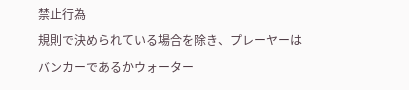禁止行為
規則で決められている場合を除き、プレーヤーはバンカーであるかウォーター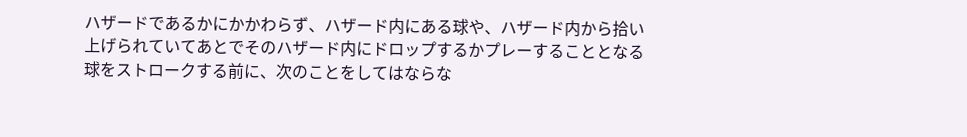ハザードであるかにかかわらず、ハザード内にある球や、ハザード内から拾い
上げられていてあとでそのハザード内にドロップするかプレーすることとなる
球をストロークする前に、次のことをしてはならな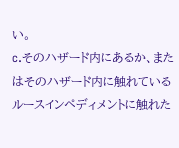い。
c.そのハザード内にあるか、またはそのハザード内に触れている
ルースインペディメントに触れた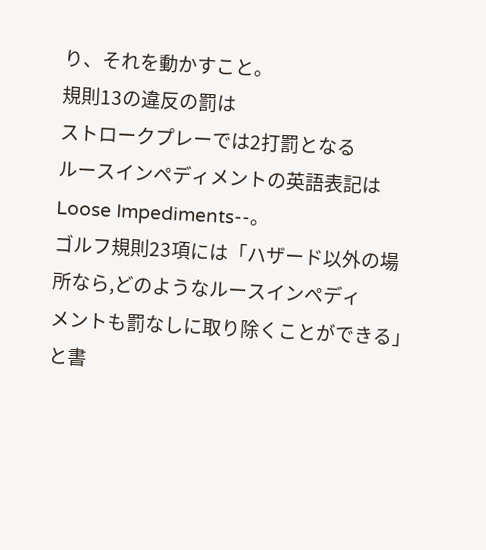り、それを動かすこと。
規則13の違反の罰は
ストロークプレーでは2打罰となる
ルースインペディメントの英語表記はLoose Impediments--。
ゴルフ規則23項には「ハザード以外の場所なら,どのようなルースインペディ
メントも罰なしに取り除くことができる」と書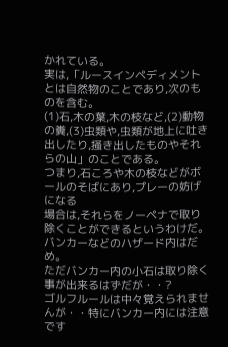かれている。
実は,「ルースインペディメントとは自然物のことであり,次のものを含む。
(1)石,木の葉,木の枝など,(2)動物の糞,(3)虫類や,虫類が地上に吐き
出したり,掻き出したものやそれらの山」のことである。
つまり,石ころや木の枝などがボールのそばにあり,プレーの妨げになる
場合は,それらをノーペナで取り除くことができるというわけだ。
バンカーなどのハザード内はだめ。
ただバンカー内の小石は取り除く事が出来るはずだが・・?
ゴルフルールは中々覚えられませんが・・特にバンカー内には注意です